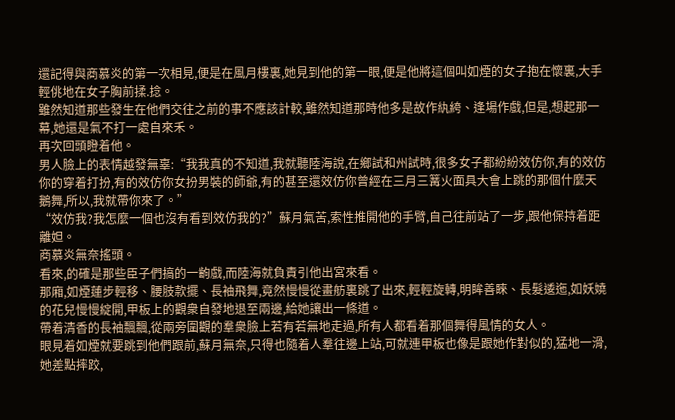還記得與商慕炎的第一次相見,便是在風月樓裏,她見到他的第一眼,便是他將這個叫如煙的女子抱在懷裏,大手輕佻地在女子胸前揉.捻。
雖然知道那些發生在他們交往之前的事不應該計較,雖然知道那時他多是故作紈絝、逢場作戲,但是,想起那一幕,她還是氣不打一處自來禾。
再次回頭瞪着他。
男人臉上的表情越發無辜:“我我真的不知道,我就聽陸海說,在鄉試和州試時,很多女子都紛紛效仿你,有的效仿你的穿着打扮,有的效仿你女扮男裝的師爺,有的甚至還效仿你曾經在三月三篝火面具大會上跳的那個什麼天鵝舞,所以,我就帶你來了。”
“效仿我?我怎麼一個也沒有看到效仿我的?”蘇月氣苦,索性推開他的手臂,自己往前站了一步,跟他保持着距離妲。
商慕炎無奈搖頭。
看來,的確是那些臣子們搞的一齣戲,而陸海就負責引他出宮來看。
那廂,如煙蓮步輕移、腰肢款擺、長袖飛舞,竟然慢慢從畫舫裏跳了出來,輕輕旋轉,明眸善睞、長髮逶迤,如妖嬈的花兒慢慢綻開,甲板上的觀衆自發地退至兩邊,給她讓出一條道。
帶着清香的長袖飄飄,從兩旁圍觀的羣衆臉上若有若無地走過,所有人都看着那個舞得風情的女人。
眼見着如煙就要跳到他們跟前,蘇月無奈,只得也隨着人羣往邊上站,可就連甲板也像是跟她作對似的,猛地一滑,她差點摔跤,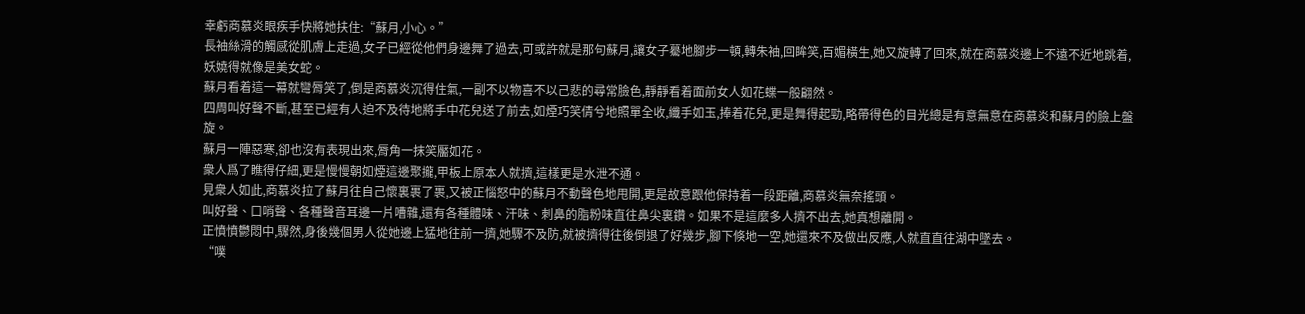幸虧商慕炎眼疾手快將她扶住:“蘇月,小心。”
長袖絲滑的觸感從肌膚上走過,女子已經從他們身邊舞了過去,可或許就是那句蘇月,讓女子驀地腳步一頓,轉朱袖,回眸笑,百媚橫生,她又旋轉了回來,就在商慕炎邊上不遠不近地跳着,妖嬈得就像是美女蛇。
蘇月看着這一幕就彎脣笑了,倒是商慕炎沉得住氣,一副不以物喜不以己悲的尋常臉色,靜靜看着面前女人如花蝶一般翩然。
四周叫好聲不斷,甚至已經有人迫不及待地將手中花兒送了前去,如煙巧笑倩兮地照單全收,纖手如玉,捧着花兒,更是舞得起勁,略帶得色的目光總是有意無意在商慕炎和蘇月的臉上盤旋。
蘇月一陣惡寒,卻也沒有表現出來,脣角一抹笑靨如花。
衆人爲了瞧得仔細,更是慢慢朝如煙這邊聚攏,甲板上原本人就擠,這樣更是水泄不通。
見衆人如此,商慕炎拉了蘇月往自己懷裏裹了裹,又被正惱怒中的蘇月不動聲色地甩開,更是故意跟他保持着一段距離,商慕炎無奈搖頭。
叫好聲、口哨聲、各種聲音耳邊一片嘈雜,還有各種體味、汗味、刺鼻的脂粉味直往鼻尖裏鑽。如果不是這麼多人擠不出去,她真想離開。
正憤憤鬱悶中,驟然,身後幾個男人從她邊上猛地往前一擠,她驟不及防,就被擠得往後倒退了好幾步,腳下倏地一空,她還來不及做出反應,人就直直往湖中墜去。
“噗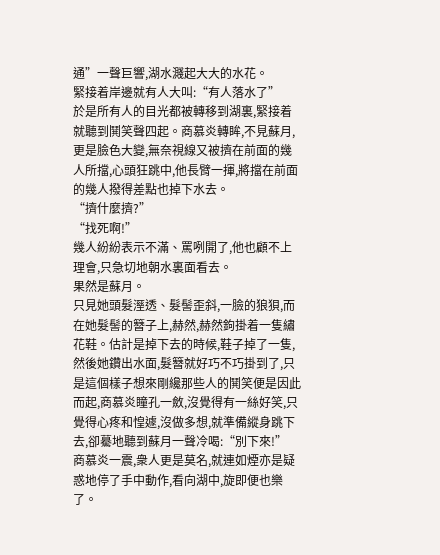通”一聲巨響,湖水濺起大大的水花。
緊接着岸邊就有人大叫:“有人落水了”
於是所有人的目光都被轉移到湖裏,緊接着就聽到鬨笑聲四起。商慕炎轉眸,不見蘇月,更是臉色大變,無奈視線又被擠在前面的幾人所擋,心頭狂跳中,他長臂一揮,將擋在前面的幾人撥得差點也掉下水去。
“擠什麼擠?”
“找死啊!”
幾人紛紛表示不滿、罵咧開了,他也顧不上理會,只急切地朝水裏面看去。
果然是蘇月。
只見她頭髮溼透、髮髻歪斜,一臉的狼狽,而在她髮髻的簪子上,赫然,赫然鉤掛着一隻繡花鞋。估計是掉下去的時候,鞋子掉了一隻,然後她鑽出水面,髮簪就好巧不巧掛到了,只是這個樣子想來剛纔那些人的鬨笑便是因此而起,商慕炎瞳孔一斂,沒覺得有一絲好笑,只覺得心疼和惶遽,沒做多想,就準備縱身跳下去,卻驀地聽到蘇月一聲冷喝:“別下來!”
商慕炎一震,衆人更是莫名,就連如煙亦是疑惑地停了手中動作,看向湖中,旋即便也樂了。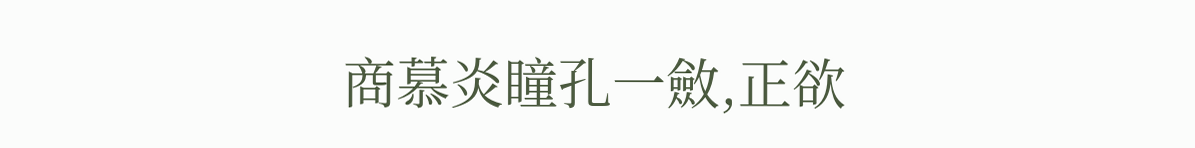商慕炎瞳孔一斂,正欲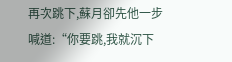再次跳下,蘇月卻先他一步喊道:“你要跳,我就沉下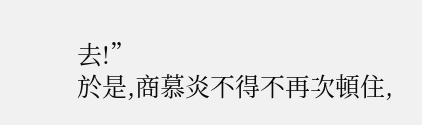去!”
於是,商慕炎不得不再次頓住,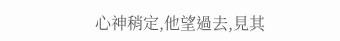心神稍定,他望過去,見其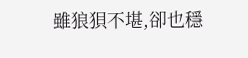雖狼狽不堪,卻也穩